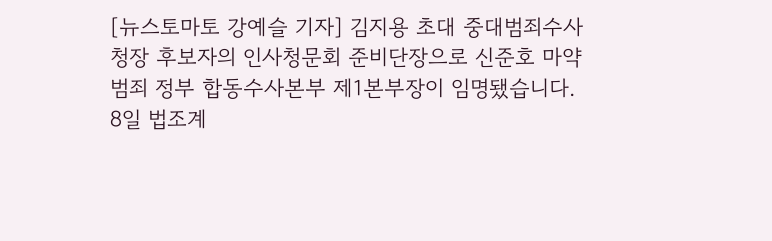[뉴스토마토 강예슬 기자] 김지용 초대 중대범죄수사청장 후보자의 인사청문회 준비단장으로 신준호 마약범죄 정부 합동수사본부 제1본부장이 임명됐습니다.
8일 법조계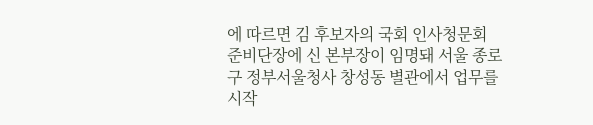에 따르면 김 후보자의 국회 인사청문회 준비단장에 신 본부장이 임명돼 서울 종로구 정부서울청사 창성동 별관에서 업무를 시작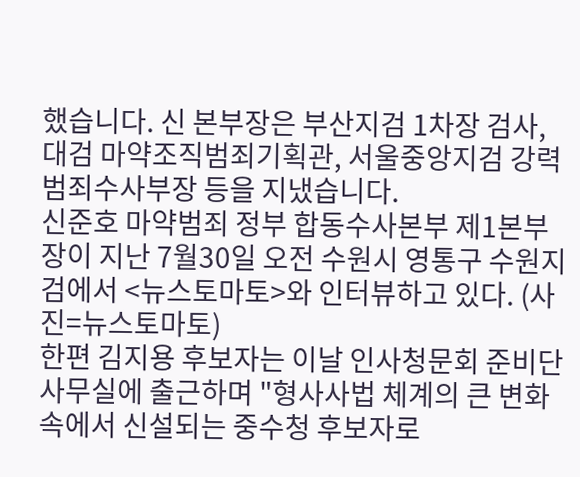했습니다. 신 본부장은 부산지검 1차장 검사, 대검 마약조직범죄기획관, 서울중앙지검 강력범죄수사부장 등을 지냈습니다.
신준호 마약범죄 정부 합동수사본부 제1본부장이 지난 7월30일 오전 수원시 영통구 수원지검에서 <뉴스토마토>와 인터뷰하고 있다. (사진=뉴스토마토)
한편 김지용 후보자는 이날 인사청문회 준비단 사무실에 출근하며 "형사사법 체계의 큰 변화 속에서 신설되는 중수청 후보자로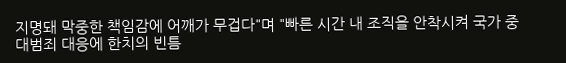지명돼 막중한 책임감에 어깨가 무겁다"며 "빠른 시간 내 조직을 안착시켜 국가 중대범죄 대응에 한치의 빈틈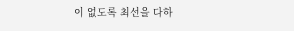이 없도록 최선을 다하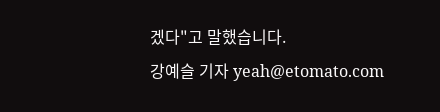겠다"고 말했습니다.
강예슬 기자 yeah@etomato.com